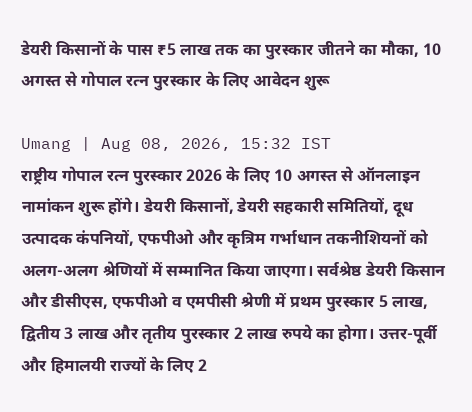डेयरी किसानों के पास ₹5 लाख तक का पुरस्कार जीतने का मौका, 10 अगस्त से गोपाल रत्न पुरस्कार के लिए आवेदन शुरू

Umang | Aug 08, 2026, 15:32 IST
राष्ट्रीय गोपाल रत्न पुरस्कार 2026 के लिए 10 अगस्त से ऑनलाइन नामांकन शुरू होंगे। डेयरी किसानों, डेयरी सहकारी समितियों, दूध उत्पादक कंपनियों, एफपीओ और कृत्रिम गर्भाधान तकनीशियनों को अलग-अलग श्रेणियों में सम्मानित किया जाएगा। सर्वश्रेष्ठ डेयरी किसान और डीसीएस, एफपीओ व एमपीसी श्रेणी में प्रथम पुरस्कार 5 लाख, द्वितीय 3 लाख और तृतीय पुरस्कार 2 लाख रुपये का होगा। उत्तर-पूर्वी और हिमालयी राज्यों के लिए 2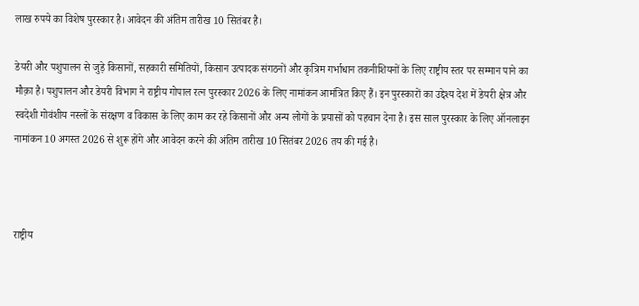लाख रुपये का विशेष पुरस्कार है। आवेदन की अंतिम तारीख 10 सितंबर है।

डेयरी और पशुपालन से जुड़े किसानों, सहकारी समितियों, किसान उत्पादक संगठनों और कृत्रिम गर्भाधान तकनीशियनों के लिए राष्ट्रीय स्तर पर सम्मान पाने का मौक़ा है। पशुपालन और डेयरी विभाग ने राष्ट्रीय गोपाल रत्न पुरस्कार 2026 के लिए नामांकन आमंत्रित किए हैं। इन पुरस्कारों का उद्देश्य देश में डेयरी क्षेत्र और स्वदेशी गोवंशीय नस्लों के संरक्षण व विकास के लिए काम कर रहे किसानों और अन्य लोगों के प्रयासों को पहचान देना है। इस साल पुरस्कार के लिए ऑनलाइन नामांकन 10 अगस्त 2026 से शुरू होंगे और आवेदन करने की अंतिम तारीख 10 सितंबर 2026 तय की गई है।



राष्ट्रीय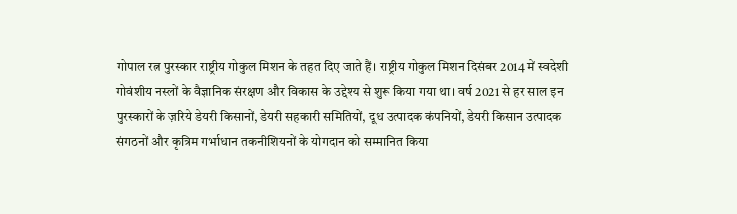गोपाल रत्न पुरस्कार राष्ट्रीय गोकुल मिशन के तहत दिए जाते हैं। राष्ट्रीय गोकुल मिशन दिसंबर 2014 में स्वदेशी गोवंशीय नस्लों के वैज्ञानिक संरक्षण और विकास के उद्देश्य से शुरू किया गया था। वर्ष 2021 से हर साल इन पुरस्कारों के ज़रिये डेयरी किसानों, डेयरी सहकारी समितियों, दूध उत्पादक कंपनियों, डेयरी किसान उत्पादक संगठनों और कृत्रिम गर्भाधान तकनीशियनों के योगदान को सम्मानित किया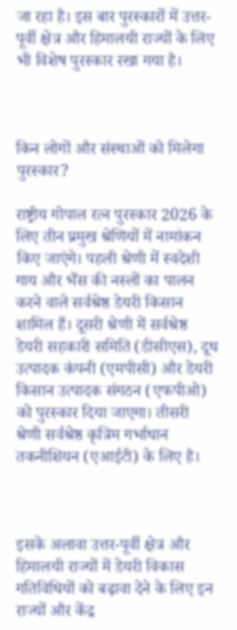जा रहा है। इस बार पुरस्कारों में उत्तर-पूर्वी क्षेत्र और हिमालयी राज्यों के लिए भी विशेष पुरस्कार रखा गया है।



किन लोगों और संस्थाओं को मिलेगा पुरस्कार?

राष्ट्रीय गोपाल रत्न पुरस्कार 2026 के लिए तीन प्रमुख श्रेणियों में नामांकन किए जाएंगे। पहली श्रेणी में स्वदेशी गाय और भैंस की नस्लों का पालन करने वाले सर्वश्रेष्ठ डेयरी किसान शामिल हैं। दूसरी श्रेणी में सर्वश्रेष्ठ डेयरी सहकारी समिति (डीसीएस), दूध उत्पादक कंपनी (एमपीसी) और डेयरी किसान उत्पादक संगठन (एफपीओ) को पुरस्कार दिया जाएगा। तीसरी श्रेणी सर्वश्रेष्ठ कृत्रिम गर्भाधान तकनीशियन (एआईटी) के लिए है।



इसके अलावा उत्तर-पूर्वी क्षेत्र और हिमालयी राज्यों में डेयरी विकास गतिविधियों को बढ़ावा देने के लिए इन राज्यों और केंद्र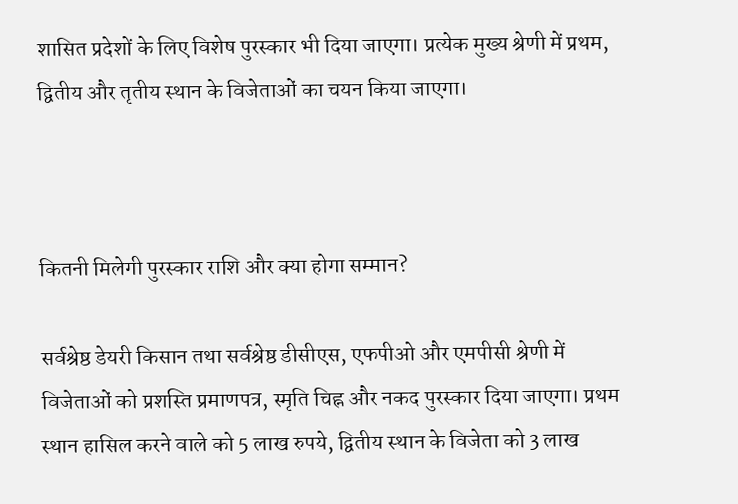शासित प्रदेशों के लिए विशेष पुरस्कार भी दिया जाएगा। प्रत्येक मुख्य श्रेणी में प्रथम, द्वितीय और तृतीय स्थान के विजेताओं का चयन किया जाएगा।



कितनी मिलेगी पुरस्कार राशि और क्या होगा सम्मान?

सर्वश्रेष्ठ डेयरी किसान तथा सर्वश्रेष्ठ डीसीएस, एफपीओ और एमपीसी श्रेणी में विजेताओं को प्रशस्ति प्रमाणपत्र, स्मृति चिह्न और नकद पुरस्कार दिया जाएगा। प्रथम स्थान हासिल करने वाले को 5 लाख रुपये, द्वितीय स्थान के विजेता को 3 लाख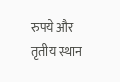रुपये और तृतीय स्थान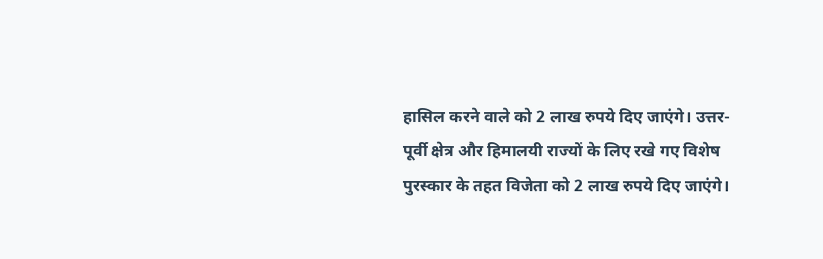हासिल करने वाले को 2 लाख रुपये दिए जाएंगे। उत्तर-पूर्वी क्षेत्र और हिमालयी राज्यों के लिए रखे गए विशेष पुरस्कार के तहत विजेता को 2 लाख रुपये दिए जाएंगे।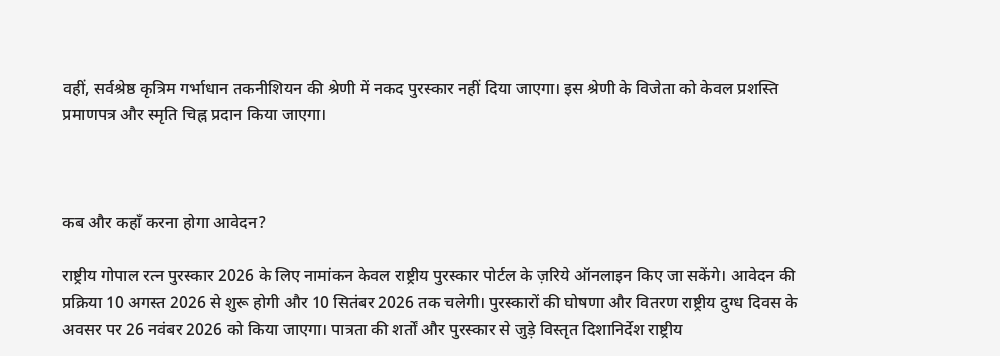वहीं, सर्वश्रेष्ठ कृत्रिम गर्भाधान तकनीशियन की श्रेणी में नकद पुरस्कार नहीं दिया जाएगा। इस श्रेणी के विजेता को केवल प्रशस्ति प्रमाणपत्र और स्मृति चिह्न प्रदान किया जाएगा।



कब और कहाँ करना होगा आवेदन?

राष्ट्रीय गोपाल रत्न पुरस्कार 2026 के लिए नामांकन केवल राष्ट्रीय पुरस्कार पोर्टल के ज़रिये ऑनलाइन किए जा सकेंगे। आवेदन की प्रक्रिया 10 अगस्त 2026 से शुरू होगी और 10 सितंबर 2026 तक चलेगी। पुरस्कारों की घोषणा और वितरण राष्ट्रीय दुग्ध दिवस के अवसर पर 26 नवंबर 2026 को किया जाएगा। पात्रता की शर्तों और पुरस्कार से जुड़े विस्तृत दिशानिर्देश राष्ट्रीय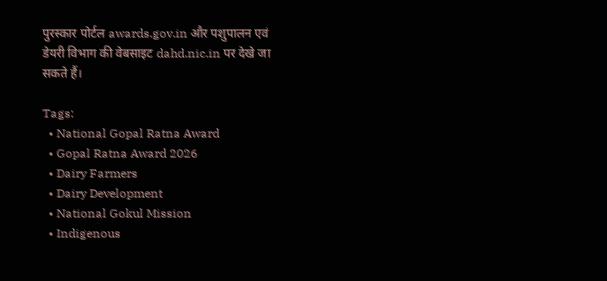पुरस्कार पोर्टल awards.gov.in और पशुपालन एवं डेयरी विभाग की वेबसाइट dahd.nic.in पर देखे जा सकते हैं।

Tags:
  • National Gopal Ratna Award
  • Gopal Ratna Award 2026
  • Dairy Farmers
  • Dairy Development
  • National Gokul Mission
  • Indigenous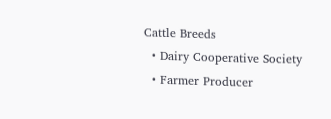Cattle Breeds
  • Dairy Cooperative Society
  • Farmer Producer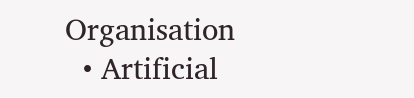Organisation
  • Artificial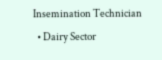Insemination Technician
  • Dairy Sector